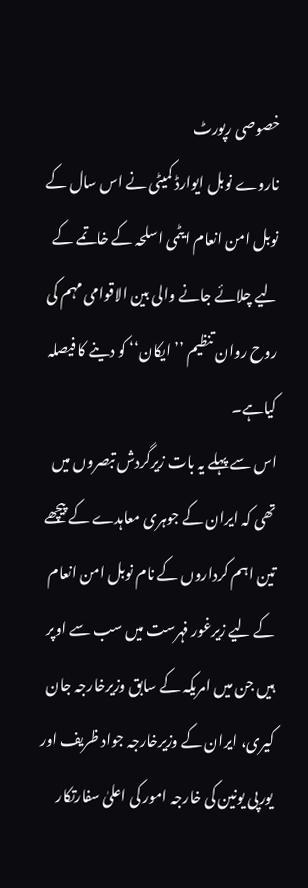خصوصی رپورٹ
ناروے نوبل ایوارڈ کمیٹی نے اس سال کے نوبل امن انعام ایٹمی اسلحہ کے خاتمے کے لیے چلائے جانے والی بین الاقوامی مہم کی روح روان تنظیم ’’ایکان‘‘ کو دینے کا فیصلہ کیاہے۔
اس سے پہلے یہ بات زیرگردش تبصروں میں تھی کہ ایران کے جوہری معاہدے کے پیچھے تین اہم کرداروں کے نام نوبل امن انعام کے لیے زیرغور فہرست میں سب سے اوپر ہیں جن میں امریکہ کے سابق وزیرخارجہ جان کیری، ایران کے وزیرخارجہ جواد ظریف اور یورپی یونین کی خارجہ امور کی اعلیٰ سفارتکار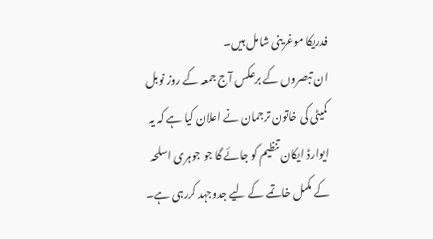فدریکا موغرینی شامل ہیں۔
ان تبصروں کے برعکس آج جمعہ کے روز نوبل کمیٹی کی خاتون ترجمان نے اعلان کیا ہے کہ یہ ایوارڈ ایکان تنظیم کو جائے گا جو جوہری اسلحہ کے مکمل خاتمے کے لیے جدوجہد کررہی ہے۔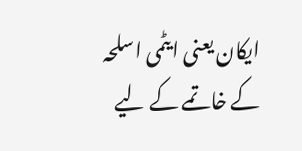ایکان یعنی ایٹمی اسلحہ کے خاتمے کے لیے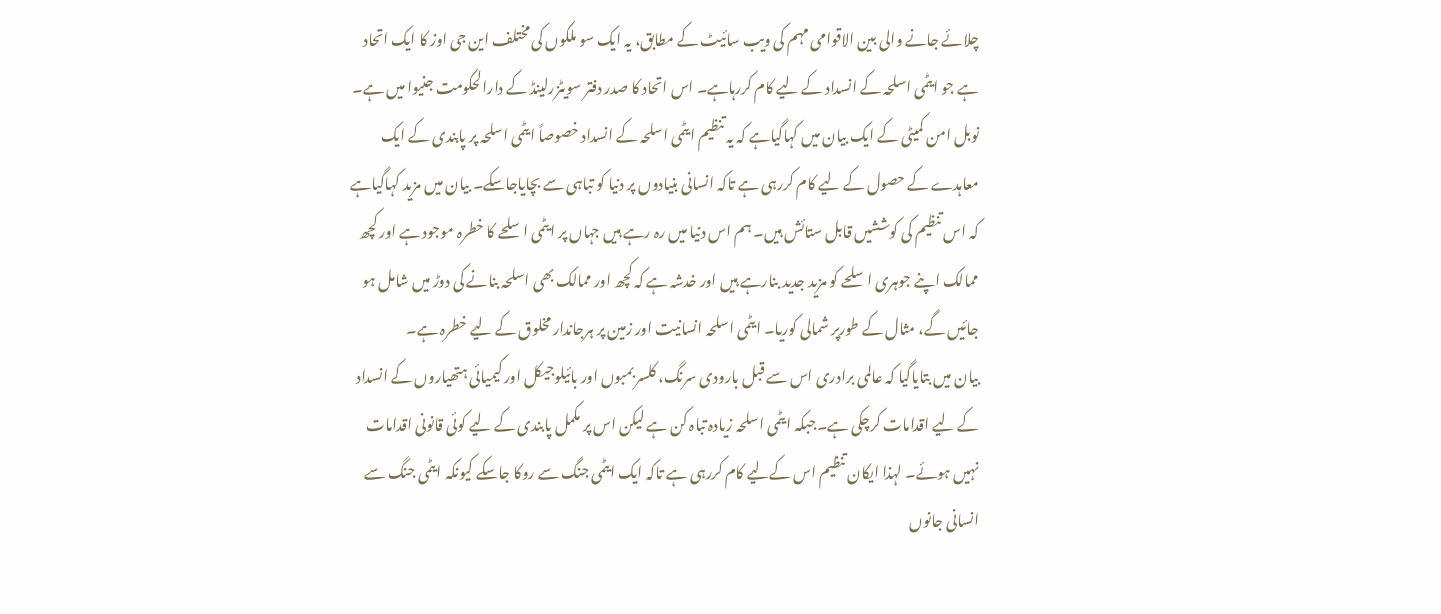چلائے جانے والی بین الاقوامی مہم کی ویب سائیٹ کے مطابق، یہ ایک سو ملکوں کی مختلف این جی اوز کا ایک اتحاد ہے جو ایٹمی اسلحہ کے انسداد کے لیے کام کررہاہے۔ اس اتحاد کا صدر دفتر سویٹزرلینڈ کے دارالحکومت جنیوا میں ہے۔
نوبل امن کمیٹی کے ایک بیان میں کہاگیاہے کہ یہ تنظیم ایٹمی اسلحہ کے انسداد خصوصاً ایٹمی اسلحہ پر پابندی کے ایک معاہدے کے حصول کے لیے کام کررہی ہے تاکہ انسانی بنیادوں پر دنیا کو تباہی سے بچایاجاسکے۔ بیان میں مزید کہاگیاہے کہ اس تنظیم کی کوششیں قابل ستائش ہیں۔ ہم اس دنیا میں رہ رہے ہیں جہاں پر ایٹمی اسلحے کا خطرہ موجود ہے اور کچھ ممالک اپنے جوہری اسلحے کو مزید جدید بنارہے ہیں اور خدشہ ہے کہ کچھ اور ممالک بھی اسلحہ بنانے کی دوڑ میں شامل ہو جائیں گے، مثال کے طورپر شمالی کوریا۔ ایٹمی اسلحہ انسانیت اور زمین پر ہرجاندار مخلوق کے لیے خطرہ ہے۔
بیان میں بتایاگیا کہ عالمی برادری اس سے قبل بارودی سرنگ، کلسر بمبوں اور بائیلوجیکل اور کیمیائی ہتھیاروں کے انسداد کے لیے اقدامات کرچکی ہے۔جبکہ ایٹمی اسلحہ زیادہ تباہ کن ہے لیکن اس پر مکمل پابندی کے لیے کوئی قانونی اقدامات نہیں ہوئے۔ لہذا ایکان تنظیم اس کےلیے کام کررہی ہے تاکہ ایک ایٹمی جنگ سے روکا جاسکے کیونکہ ایٹمی جنگ سے انسانی جانوں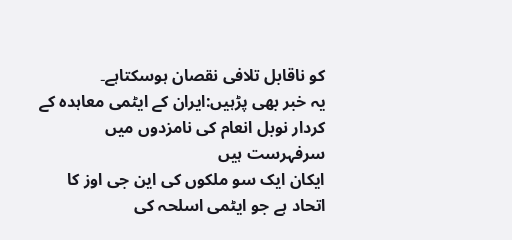کو ناقابل تلافی نقصان ہوسکتاہے۔
یہ خبر بھی پڑہیں:ایران کے ایٹمی معاہدہ کے کردار نوبل انعام کی نامزدوں میں سرفہرست ہیں
ایکان ایک سو ملکوں کی این جی اوز کا اتحاد ہے جو ایٹمی اسلحہ کی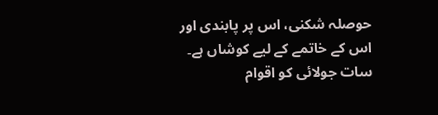حوصلہ شکنی، اس پر پابندی اور اس کے خاتمے کے لیے کوشاں ہے۔ سات جولائی کو اقوام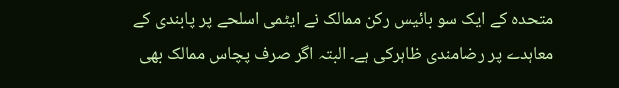متحدہ کے ایک سو بائیس رکن ممالک نے ایٹمی اسلحے پر پابندی کے معاہدے پر رضامندی ظاہرکی ہے۔ البتہ اگر صرف پچاس ممالک بھی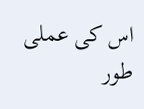اس کی عملی طور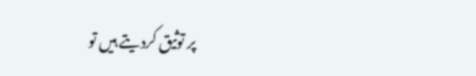پر توثیق کردیتے ہیں تو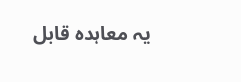یہ معاہدہ قابل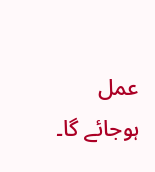عمل ہوجائے گا۔